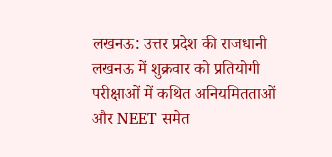लखनऊ: उत्तर प्रदेश की राजधानी लखनऊ में शुक्रवार को प्रतियोगी परीक्षाओं में कथित अनियमितताओं और NEET समेत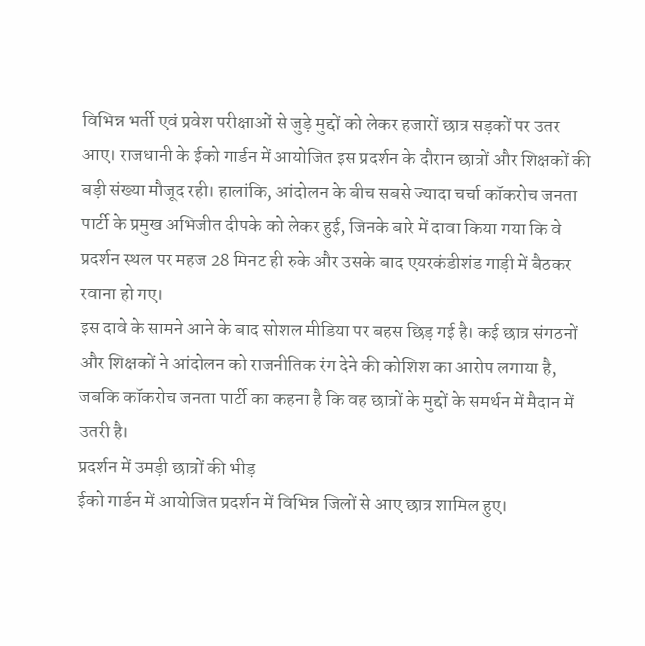विभिन्न भर्ती एवं प्रवेश परीक्षाओं से जुड़े मुद्दों को लेकर हजारों छात्र सड़कों पर उतर आए। राजधानी के ईको गार्डन में आयोजित इस प्रदर्शन के दौरान छात्रों और शिक्षकों की बड़ी संख्या मौजूद रही। हालांकि, आंदोलन के बीच सबसे ज्यादा चर्चा कॉकरोच जनता पार्टी के प्रमुख अभिजीत दीपके को लेकर हुई, जिनके बारे में दावा किया गया कि वे प्रदर्शन स्थल पर महज 28 मिनट ही रुके और उसके बाद एयरकंडीशंड गाड़ी में बैठकर रवाना हो गए।
इस दावे के सामने आने के बाद सोशल मीडिया पर बहस छिड़ गई है। कई छात्र संगठनों और शिक्षकों ने आंदोलन को राजनीतिक रंग देने की कोशिश का आरोप लगाया है, जबकि कॉकरोच जनता पार्टी का कहना है कि वह छात्रों के मुद्दों के समर्थन में मैदान में उतरी है।
प्रदर्शन में उमड़ी छात्रों की भीड़
ईको गार्डन में आयोजित प्रदर्शन में विभिन्न जिलों से आए छात्र शामिल हुए।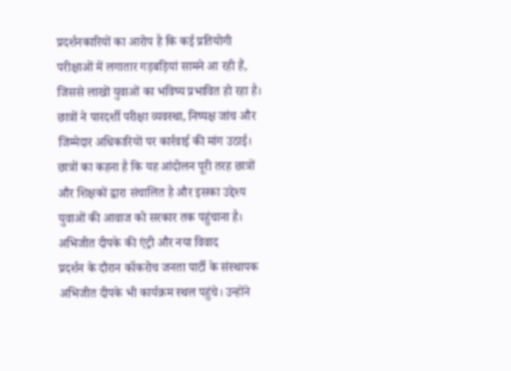प्रदर्शनकारियों का आरोप है कि कई प्रतियोगी परीक्षाओं में लगातार गड़बड़ियां सामने आ रही हैं, जिससे लाखों युवाओं का भविष्य प्रभावित हो रहा है। छात्रों ने पारदर्शी परीक्षा व्यवस्था, निष्पक्ष जांच और जिम्मेदार अधिकारियों पर कार्रवाई की मांग उठाई।
छात्रों का कहना है कि यह आंदोलन पूरी तरह छात्रों और शिक्षकों द्वारा संचालित है और इसका उद्देश्य युवाओं की आवाज को सरकार तक पहुंचाना है।
अभिजीत दीपके की एंट्री और नया विवाद
प्रदर्शन के दौरान कॉकरोच जनता पार्टी के संस्थापक अभिजीत दीपके भी कार्यक्रम स्थल पहुंचे। उन्होंने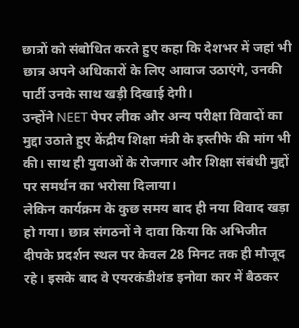छात्रों को संबोधित करते हुए कहा कि देशभर में जहां भी छात्र अपने अधिकारों के लिए आवाज उठाएंगे, उनकी पार्टी उनके साथ खड़ी दिखाई देगी।
उन्होंने NEET पेपर लीक और अन्य परीक्षा विवादों का मुद्दा उठाते हुए केंद्रीय शिक्षा मंत्री के इस्तीफे की मांग भी की। साथ ही युवाओं के रोजगार और शिक्षा संबंधी मुद्दों पर समर्थन का भरोसा दिलाया।
लेकिन कार्यक्रम के कुछ समय बाद ही नया विवाद खड़ा हो गया। छात्र संगठनों ने दावा किया कि अभिजीत दीपके प्रदर्शन स्थल पर केवल 28 मिनट तक ही मौजूद रहे। इसके बाद वे एयरकंडीशंड इनोवा कार में बैठकर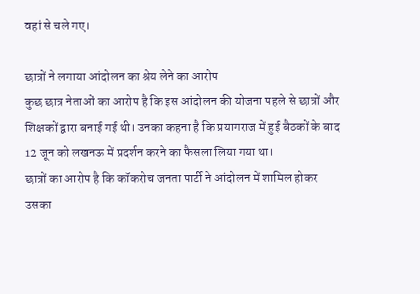वहां से चले गए।

छात्रों ने लगाया आंदोलन का श्रेय लेने का आरोप
कुछ छात्र नेताओं का आरोप है कि इस आंदोलन की योजना पहले से छात्रों और शिक्षकों द्वारा बनाई गई थी। उनका कहना है कि प्रयागराज में हुई बैठकों के बाद 12 जून को लखनऊ में प्रदर्शन करने का फैसला लिया गया था।
छात्रों का आरोप है कि कॉकरोच जनता पार्टी ने आंदोलन में शामिल होकर उसका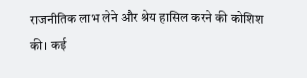राजनीतिक लाभ लेने और श्रेय हासिल करने की कोशिश की। कई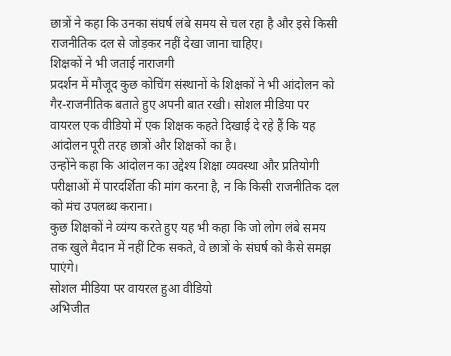छात्रों ने कहा कि उनका संघर्ष लंबे समय से चल रहा है और इसे किसी राजनीतिक दल से जोड़कर नहीं देखा जाना चाहिए।
शिक्षकों ने भी जताई नाराजगी
प्रदर्शन में मौजूद कुछ कोचिंग संस्थानों के शिक्षकों ने भी आंदोलन को गैर-राजनीतिक बताते हुए अपनी बात रखी। सोशल मीडिया पर वायरल एक वीडियो में एक शिक्षक कहते दिखाई दे रहे हैं कि यह आंदोलन पूरी तरह छात्रों और शिक्षकों का है।
उन्होंने कहा कि आंदोलन का उद्देश्य शिक्षा व्यवस्था और प्रतियोगी परीक्षाओं में पारदर्शिता की मांग करना है, न कि किसी राजनीतिक दल को मंच उपलब्ध कराना।
कुछ शिक्षकों ने व्यंग्य करते हुए यह भी कहा कि जो लोग लंबे समय तक खुले मैदान में नहीं टिक सकते, वे छात्रों के संघर्ष को कैसे समझ पाएंगे।
सोशल मीडिया पर वायरल हुआ वीडियो
अभिजीत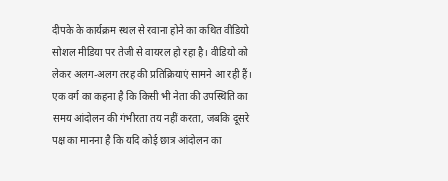दीपके के कार्यक्रम स्थल से रवाना होने का कथित वीडियो सोशल मीडिया पर तेजी से वायरल हो रहा है। वीडियो को लेकर अलग-अलग तरह की प्रतिक्रियाएं सामने आ रही हैं।
एक वर्ग का कहना है कि किसी भी नेता की उपस्थिति का समय आंदोलन की गंभीरता तय नहीं करता, जबकि दूसरे पक्ष का मानना है कि यदि कोई छात्र आंदोलन का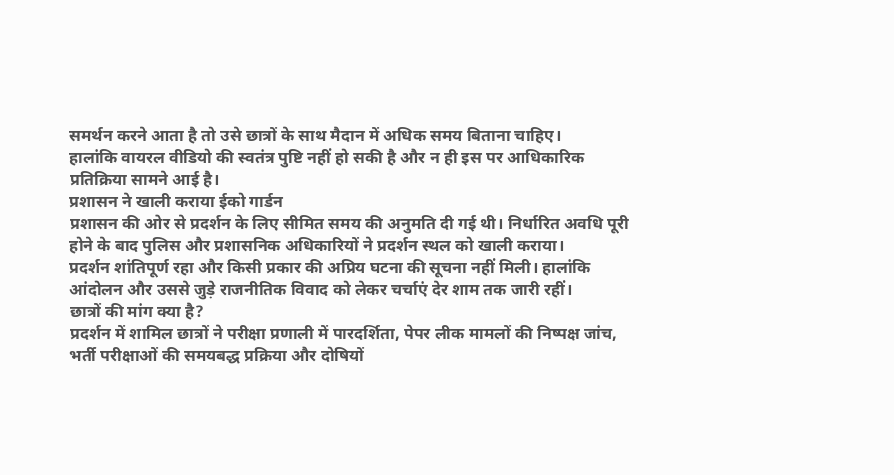समर्थन करने आता है तो उसे छात्रों के साथ मैदान में अधिक समय बिताना चाहिए।
हालांकि वायरल वीडियो की स्वतंत्र पुष्टि नहीं हो सकी है और न ही इस पर आधिकारिक प्रतिक्रिया सामने आई है।
प्रशासन ने खाली कराया ईको गार्डन
प्रशासन की ओर से प्रदर्शन के लिए सीमित समय की अनुमति दी गई थी। निर्धारित अवधि पूरी होने के बाद पुलिस और प्रशासनिक अधिकारियों ने प्रदर्शन स्थल को खाली कराया।
प्रदर्शन शांतिपूर्ण रहा और किसी प्रकार की अप्रिय घटना की सूचना नहीं मिली। हालांकि आंदोलन और उससे जुड़े राजनीतिक विवाद को लेकर चर्चाएं देर शाम तक जारी रहीं।
छात्रों की मांग क्या है?
प्रदर्शन में शामिल छात्रों ने परीक्षा प्रणाली में पारदर्शिता, पेपर लीक मामलों की निष्पक्ष जांच, भर्ती परीक्षाओं की समयबद्ध प्रक्रिया और दोषियों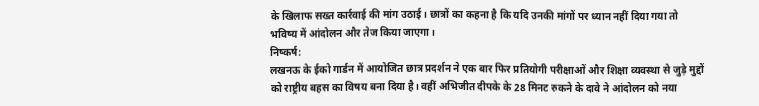के खिलाफ सख्त कार्रवाई की मांग उठाई। छात्रों का कहना है कि यदि उनकी मांगों पर ध्यान नहीं दिया गया तो भविष्य में आंदोलन और तेज किया जाएगा।
निष्कर्ष:
लखनऊ के ईको गार्डन में आयोजित छात्र प्रदर्शन ने एक बार फिर प्रतियोगी परीक्षाओं और शिक्षा व्यवस्था से जुड़े मुद्दों को राष्ट्रीय बहस का विषय बना दिया है। वहीं अभिजीत दीपके के 28 मिनट रुकने के दावे ने आंदोलन को नया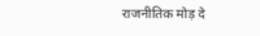राजनीतिक मोड़ दे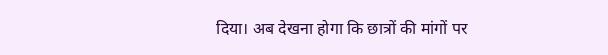दिया। अब देखना होगा कि छात्रों की मांगों पर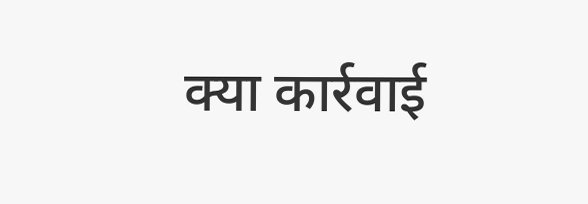क्या कार्रवाई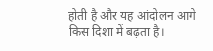होती है और यह आंदोलन आगे किस दिशा में बढ़ता है।